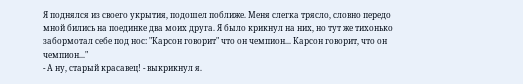Я поднялся из своего укрытия, подошел поближе. Меня слегка трясло, словно передо мной бились на поединке два моих друга. Я было крикнул на них, но тут же тихонько забормотал себе под нос: "Карсон говорит" что он чемпион... Карсон говорит, что он чемпион..."
- А ну, старый красавец! - выкрикнул я.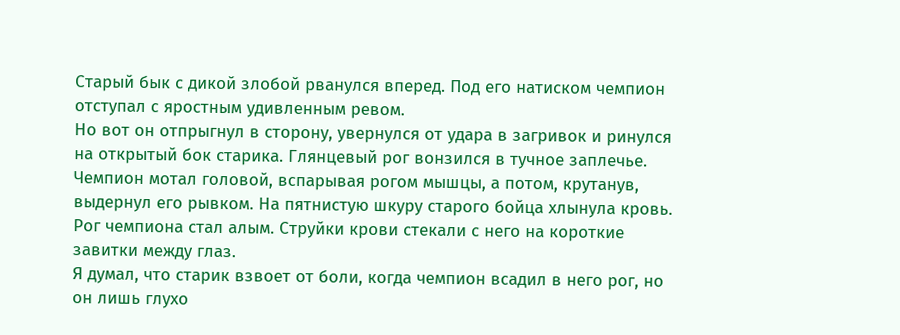Старый бык с дикой злобой рванулся вперед. Под его натиском чемпион отступал с яростным удивленным ревом.
Но вот он отпрыгнул в сторону, увернулся от удара в загривок и ринулся на открытый бок старика. Глянцевый рог вонзился в тучное заплечье.
Чемпион мотал головой, вспарывая рогом мышцы, а потом, крутанув, выдернул его рывком. На пятнистую шкуру старого бойца хлынула кровь. Рог чемпиона стал алым. Струйки крови стекали с него на короткие завитки между глаз.
Я думал, что старик взвоет от боли, когда чемпион всадил в него рог, но он лишь глухо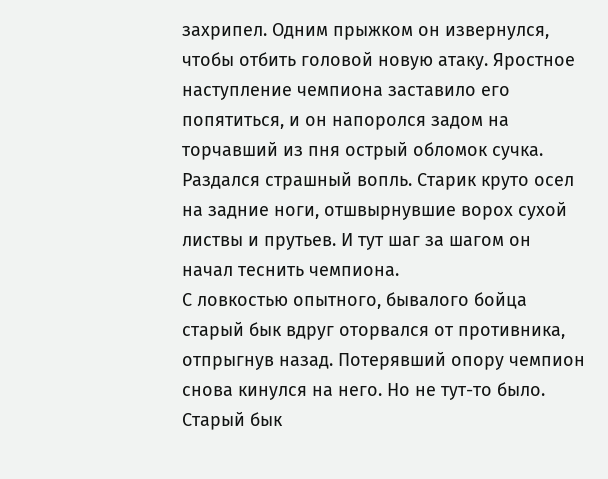захрипел. Одним прыжком он извернулся, чтобы отбить головой новую атаку. Яростное наступление чемпиона заставило его попятиться, и он напоролся задом на торчавший из пня острый обломок сучка. Раздался страшный вопль. Старик круто осел на задние ноги, отшвырнувшие ворох сухой листвы и прутьев. И тут шаг за шагом он начал теснить чемпиона.
С ловкостью опытного, бывалого бойца старый бык вдруг оторвался от противника, отпрыгнув назад. Потерявший опору чемпион снова кинулся на него. Но не тут-то было. Старый бык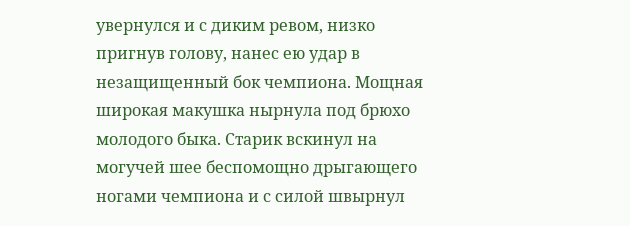увернулся и с диким ревом, низко пригнув голову, нанес ею удар в незащищенный бок чемпиона. Мощная широкая макушка нырнула под брюхо молодого быка. Старик вскинул на могучей шее беспомощно дрыгающего ногами чемпиона и с силой швырнул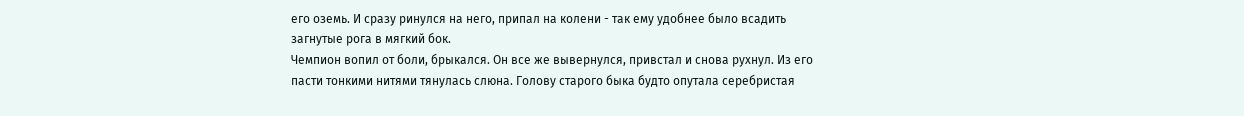его оземь. И сразу ринулся на него, припал на колени - так ему удобнее было всадить загнутые рога в мягкий бок.
Чемпион вопил от боли, брыкался. Он все же вывернулся, привстал и снова рухнул. Из его пасти тонкими нитями тянулась слюна. Голову старого быка будто опутала серебристая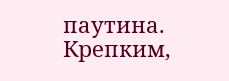паутина. Крепким,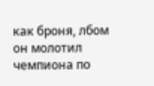как броня, лбом он молотил чемпиона по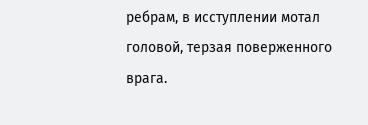ребрам, в исступлении мотал головой, терзая поверженного врага.